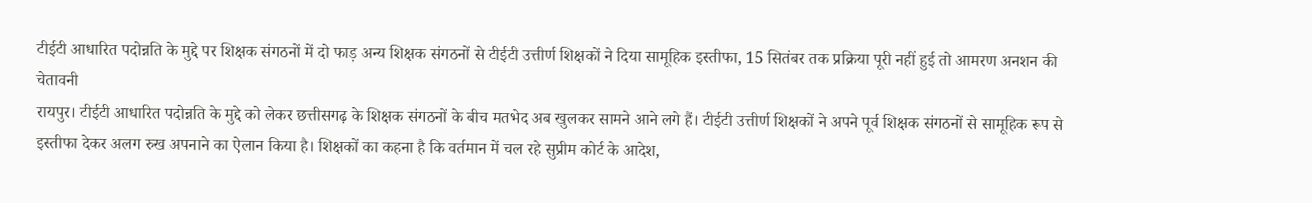टीईटी आधारित पदोन्नति के मुद्दे पर शिक्षक संगठनों में दो फाड़ अन्य शिक्षक संगठनों से टीईटी उत्तीर्ण शिक्षकों ने दिया सामूहिक इस्तीफा, 15 सितंबर तक प्रक्रिया पूरी नहीं हुई तो आमरण अनशन की चेतावनी
रायपुर। टीईटी आधारित पदोन्नति के मुद्दे को लेकर छत्तीसगढ़ के शिक्षक संगठनों के बीच मतभेद अब खुलकर सामने आने लगे हैं। टीईटी उत्तीर्ण शिक्षकों ने अपने पूर्व शिक्षक संगठनों से सामूहिक रूप से इस्तीफा देकर अलग रुख अपनाने का ऐलान किया है। शिक्षकों का कहना है कि वर्तमान में चल रहे सुप्रीम कोर्ट के आदेश,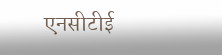एनसीटीई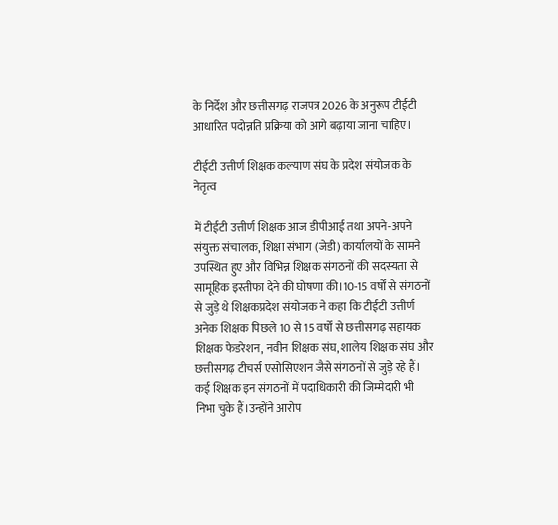के निर्देश और छत्तीसगढ़ राजपत्र 2026 के अनुरूप टीईटी आधारित पदोन्नति प्रक्रिया को आगे बढ़ाया जाना चाहिए।

टीईटी उत्तीर्ण शिक्षक कल्याण संघ के प्रदेश संयोजक के नेतृत्व

में टीईटी उत्तीर्ण शिक्षक आज डीपीआई तथा अपने-अपने संयुक्त संचालक, शिक्षा संभाग (जेडी) कार्यालयों के सामने उपस्थित हुए और विभिन्न शिक्षक संगठनों की सदस्यता से सामूहिक इस्तीफा देने की घोषणा की।10-15 वर्षों से संगठनों से जुड़े थे शिक्षकप्रदेश संयोजक ने कहा कि टीईटी उत्तीर्ण अनेक शिक्षक पिछले 10 से 15 वर्षों से छत्तीसगढ़ सहायक शिक्षक फेडरेशन, नवीन शिक्षक संघ, शालेय शिक्षक संघ और छत्तीसगढ़ टीचर्स एसोसिएशन जैसे संगठनों से जुड़े रहे हैं।
कई शिक्षक इन संगठनों में पदाधिकारी की जिम्मेदारी भी निभा चुके हैं।उन्होंने आरोप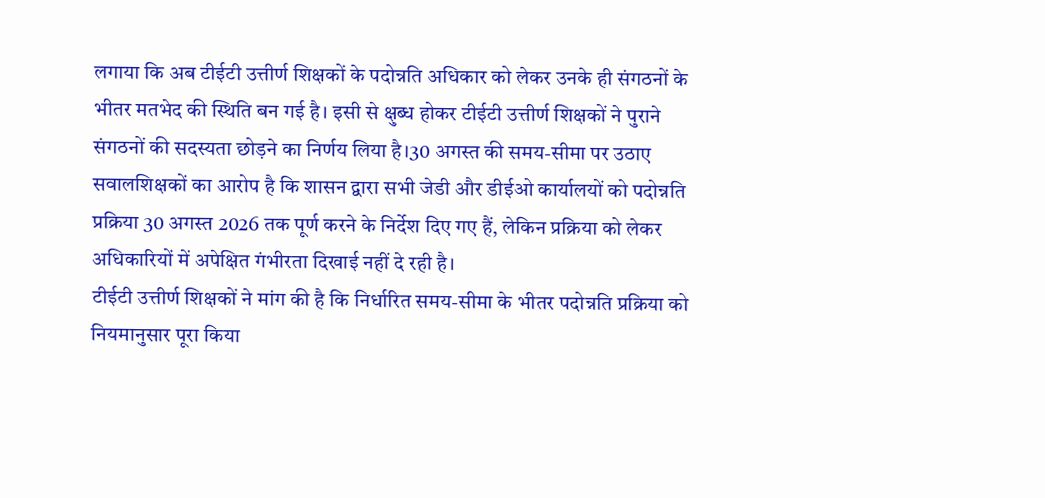लगाया कि अब टीईटी उत्तीर्ण शिक्षकों के पदोन्नति अधिकार को लेकर उनके ही संगठनों के भीतर मतभेद की स्थिति बन गई है। इसी से क्षुब्ध होकर टीईटी उत्तीर्ण शिक्षकों ने पुराने संगठनों की सदस्यता छोड़ने का निर्णय लिया है।30 अगस्त की समय-सीमा पर उठाए सवालशिक्षकों का आरोप है कि शासन द्वारा सभी जेडी और डीईओ कार्यालयों को पदोन्नति प्रक्रिया 30 अगस्त 2026 तक पूर्ण करने के निर्देश दिए गए हैं, लेकिन प्रक्रिया को लेकर अधिकारियों में अपेक्षित गंभीरता दिखाई नहीं दे रही है।
टीईटी उत्तीर्ण शिक्षकों ने मांग की है कि निर्धारित समय-सीमा के भीतर पदोन्नति प्रक्रिया को नियमानुसार पूरा किया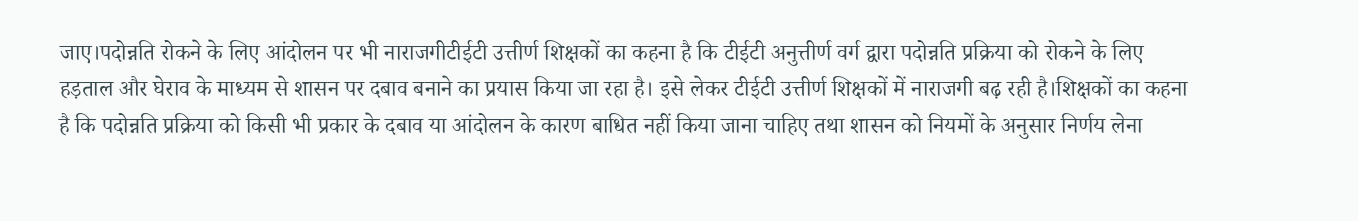जाए।पदोन्नति रोकने के लिए आंदोलन पर भी नाराजगीटीईटी उत्तीर्ण शिक्षकों का कहना है कि टीईटी अनुत्तीर्ण वर्ग द्वारा पदोन्नति प्रक्रिया को रोकने के लिए हड़ताल और घेराव के माध्यम से शासन पर दबाव बनाने का प्रयास किया जा रहा है। इसे लेकर टीईटी उत्तीर्ण शिक्षकों में नाराजगी बढ़ रही है।शिक्षकों का कहना है कि पदोन्नति प्रक्रिया को किसी भी प्रकार के दबाव या आंदोलन के कारण बाधित नहीं किया जाना चाहिए तथा शासन को नियमों के अनुसार निर्णय लेना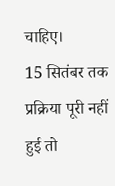चाहिए।
15 सितंबर तक प्रक्रिया पूरी नहीं हुई तो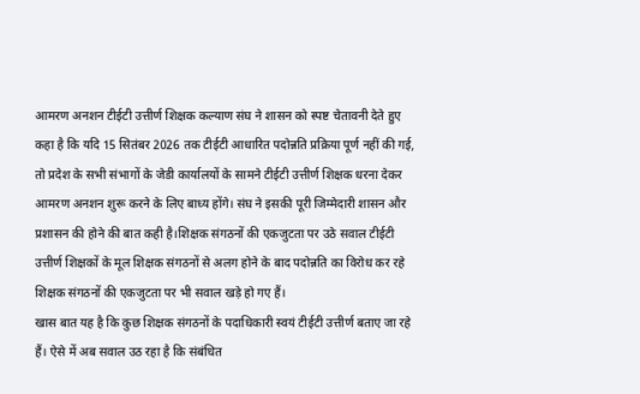आमरण अनशन टीईटी उत्तीर्ण शिक्षक कल्याण संघ ने शासन को स्पष्ट चेतावनी देते हुए कहा है कि यदि 15 सितंबर 2026 तक टीईटी आधारित पदोन्नति प्रक्रिया पूर्ण नहीं की गई, तो प्रदेश के सभी संभागों के जेडी कार्यालयों के सामने टीईटी उत्तीर्ण शिक्षक धरना देकर आमरण अनशन शुरू करने के लिए बाध्य होंगे। संघ ने इसकी पूरी जिम्मेदारी शासन और प्रशासन की होने की बात कही है।शिक्षक संगठनों की एकजुटता पर उठे सवाल टीईटी उत्तीर्ण शिक्षकों के मूल शिक्षक संगठनों से अलग होने के बाद पदोन्नति का विरोध कर रहे शिक्षक संगठनों की एकजुटता पर भी सवाल खड़े हो गए हैं।
खास बात यह है कि कुछ शिक्षक संगठनों के पदाधिकारी स्वयं टीईटी उत्तीर्ण बताए जा रहे हैं। ऐसे में अब सवाल उठ रहा है कि संबंधित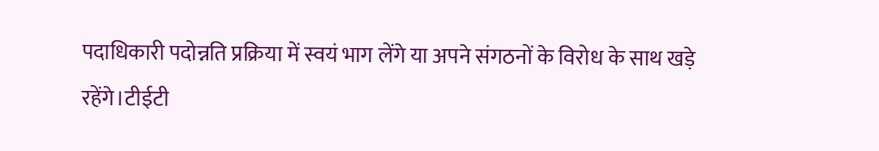पदाधिकारी पदोन्नति प्रक्रिया में स्वयं भाग लेंगे या अपने संगठनों के विरोध के साथ खड़े रहेंगे।टीईटी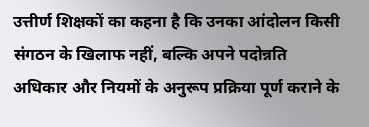उत्तीर्ण शिक्षकों का कहना है कि उनका आंदोलन किसी संगठन के खिलाफ नहीं, बल्कि अपने पदोन्नति अधिकार और नियमों के अनुरूप प्रक्रिया पूर्ण कराने के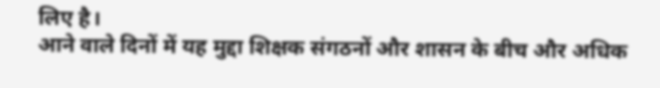लिए है।
आने वाले दिनों में यह मुद्दा शिक्षक संगठनों और शासन के बीच और अधिक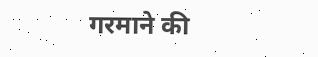गरमाने की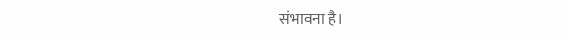संभावना है।